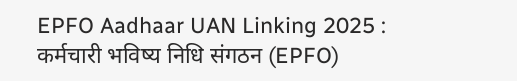EPFO Aadhaar UAN Linking 2025 : कर्मचारी भविष्य निधि संगठन (EPFO)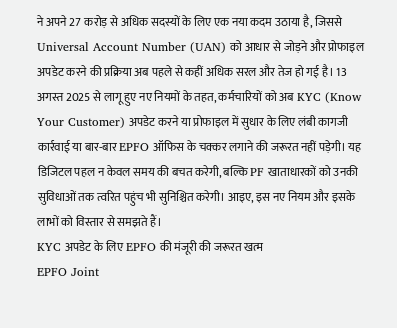ने अपने 27 करोड़ से अधिक सदस्यों के लिए एक नया कदम उठाया है, जिससे Universal Account Number (UAN) को आधार से जोड़ने और प्रोफाइल अपडेट करने की प्रक्रिया अब पहले से कहीं अधिक सरल और तेज हो गई है। 13 अगस्त 2025 से लागू हुए नए नियमों के तहत, कर्मचारियों को अब KYC (Know Your Customer) अपडेट करने या प्रोफाइल में सुधार के लिए लंबी कागजी कार्रवाई या बार-बार EPFO ऑफिस के चक्कर लगाने की जरूरत नहीं पड़ेगी। यह डिजिटल पहल न केवल समय की बचत करेगी, बल्कि PF खाताधारकों को उनकी सुविधाओं तक त्वरित पहुंच भी सुनिश्चित करेगी। आइए, इस नए नियम और इसके लाभों को विस्तार से समझते हैं।
KYC अपडेट के लिए EPFO की मंजूरी की जरूरत खत्म
EPFO Joint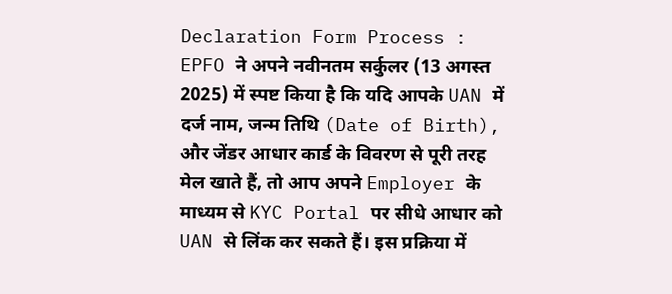Declaration Form Process : EPFO ने अपने नवीनतम सर्कुलर (13 अगस्त 2025) में स्पष्ट किया है कि यदि आपके UAN में दर्ज नाम, जन्म तिथि (Date of Birth), और जेंडर आधार कार्ड के विवरण से पूरी तरह मेल खाते हैं, तो आप अपने Employer के माध्यम से KYC Portal पर सीधे आधार को UAN से लिंक कर सकते हैं। इस प्रक्रिया में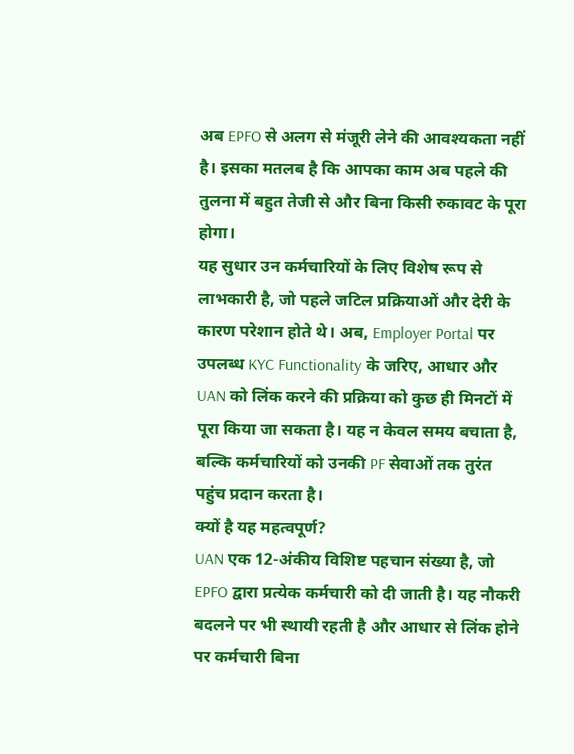अब EPFO से अलग से मंजूरी लेने की आवश्यकता नहीं है। इसका मतलब है कि आपका काम अब पहले की तुलना में बहुत तेजी से और बिना किसी रुकावट के पूरा होगा।
यह सुधार उन कर्मचारियों के लिए विशेष रूप से लाभकारी है, जो पहले जटिल प्रक्रियाओं और देरी के कारण परेशान होते थे। अब, Employer Portal पर उपलब्ध KYC Functionality के जरिए, आधार और UAN को लिंक करने की प्रक्रिया को कुछ ही मिनटों में पूरा किया जा सकता है। यह न केवल समय बचाता है, बल्कि कर्मचारियों को उनकी PF सेवाओं तक तुरंत पहुंच प्रदान करता है।
क्यों है यह महत्वपूर्ण?
UAN एक 12-अंकीय विशिष्ट पहचान संख्या है, जो EPFO द्वारा प्रत्येक कर्मचारी को दी जाती है। यह नौकरी बदलने पर भी स्थायी रहती है और आधार से लिंक होने पर कर्मचारी बिना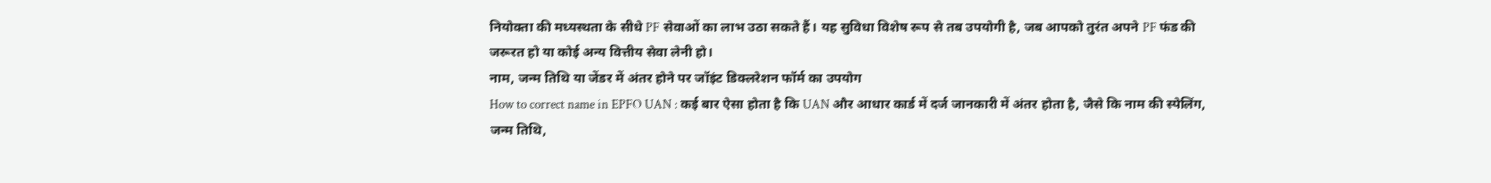नियोक्ता की मध्यस्थता के सीधे PF सेवाओं का लाभ उठा सकते हैं। यह सुविधा विशेष रूप से तब उपयोगी है, जब आपको तुरंत अपने PF फंड की जरूरत हो या कोई अन्य वित्तीय सेवा लेनी हो।
नाम, जन्म तिथि या जेंडर में अंतर होने पर जॉइंट डिक्लरेशन फॉर्म का उपयोग
How to correct name in EPFO UAN : कई बार ऐसा होता है कि UAN और आधार कार्ड में दर्ज जानकारी में अंतर होता है, जैसे कि नाम की स्पेलिंग, जन्म तिथि,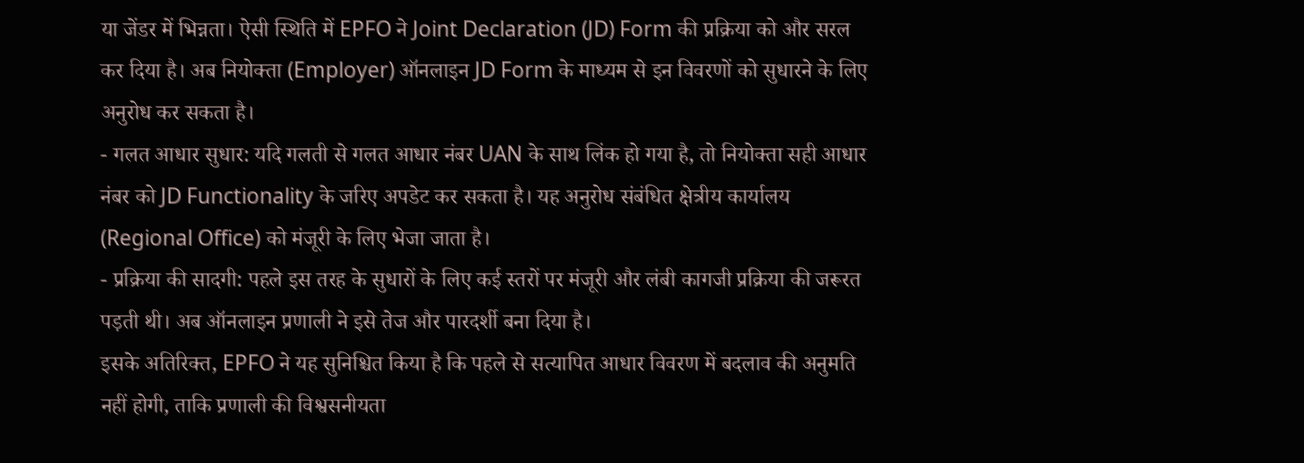या जेंडर में भिन्नता। ऐसी स्थिति में EPFO ने Joint Declaration (JD) Form की प्रक्रिया को और सरल कर दिया है। अब नियोक्ता (Employer) ऑनलाइन JD Form के माध्यम से इन विवरणों को सुधारने के लिए अनुरोध कर सकता है।
- गलत आधार सुधार: यदि गलती से गलत आधार नंबर UAN के साथ लिंक हो गया है, तो नियोक्ता सही आधार नंबर को JD Functionality के जरिए अपडेट कर सकता है। यह अनुरोध संबंधित क्षेत्रीय कार्यालय (Regional Office) को मंजूरी के लिए भेजा जाता है।
- प्रक्रिया की सादगी: पहले इस तरह के सुधारों के लिए कई स्तरों पर मंजूरी और लंबी कागजी प्रक्रिया की जरूरत पड़ती थी। अब ऑनलाइन प्रणाली ने इसे तेज और पारदर्शी बना दिया है।
इसके अतिरिक्त, EPFO ने यह सुनिश्चित किया है कि पहले से सत्यापित आधार विवरण में बदलाव की अनुमति नहीं होगी, ताकि प्रणाली की विश्वसनीयता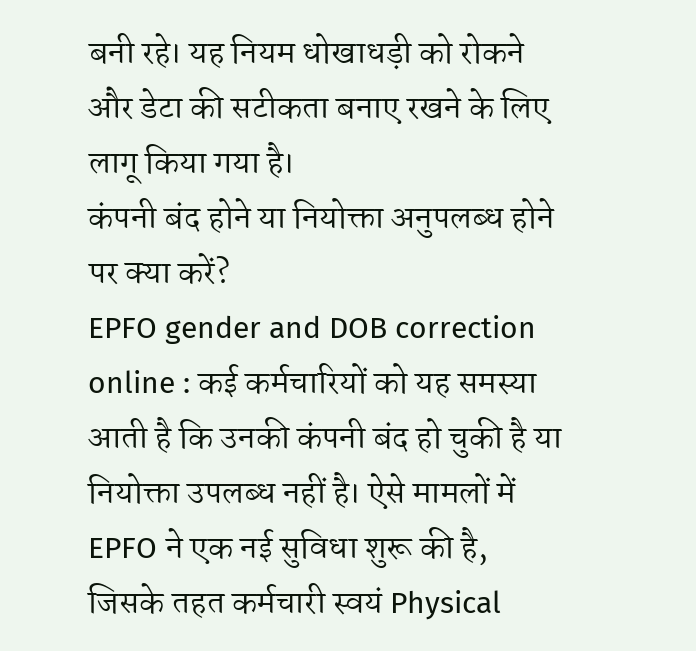बनी रहे। यह नियम धोखाधड़ी को रोकने और डेटा की सटीकता बनाए रखने के लिए लागू किया गया है।
कंपनी बंद होने या नियोक्ता अनुपलब्ध होने पर क्या करें?
EPFO gender and DOB correction online : कई कर्मचारियों को यह समस्या आती है कि उनकी कंपनी बंद हो चुकी है या नियोक्ता उपलब्ध नहीं है। ऐसे मामलों में EPFO ने एक नई सुविधा शुरू की है, जिसके तहत कर्मचारी स्वयं Physical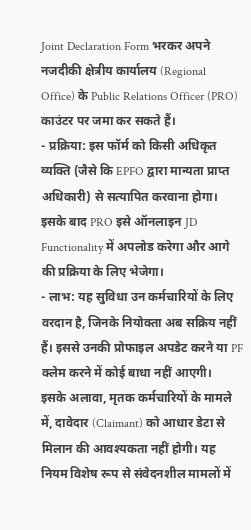Joint Declaration Form भरकर अपने नजदीकी क्षेत्रीय कार्यालय (Regional Office) के Public Relations Officer (PRO) काउंटर पर जमा कर सकते हैं।
- प्रक्रिया: इस फॉर्म को किसी अधिकृत व्यक्ति (जैसे कि EPFO द्वारा मान्यता प्राप्त अधिकारी) से सत्यापित करवाना होगा। इसके बाद PRO इसे ऑनलाइन JD Functionality में अपलोड करेगा और आगे की प्रक्रिया के लिए भेजेगा।
- लाभ: यह सुविधा उन कर्मचारियों के लिए वरदान है, जिनके नियोक्ता अब सक्रिय नहीं हैं। इससे उनकी प्रोफाइल अपडेट करने या PF क्लेम करने में कोई बाधा नहीं आएगी।
इसके अलावा, मृतक कर्मचारियों के मामले में, दावेदार (Claimant) को आधार डेटा से मिलान की आवश्यकता नहीं होगी। यह नियम विशेष रूप से संवेदनशील मामलों में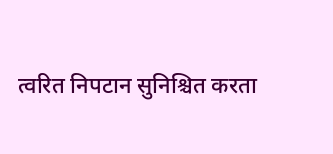त्वरित निपटान सुनिश्चित करता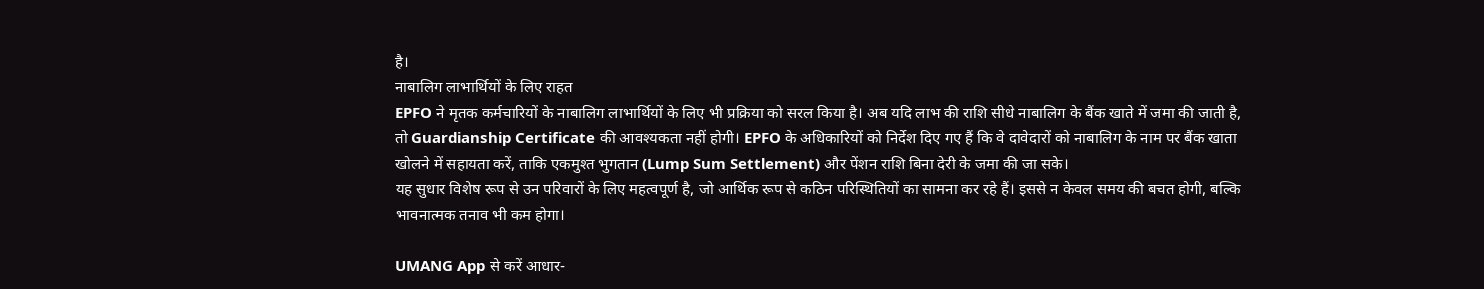है।
नाबालिग लाभार्थियों के लिए राहत
EPFO ने मृतक कर्मचारियों के नाबालिग लाभार्थियों के लिए भी प्रक्रिया को सरल किया है। अब यदि लाभ की राशि सीधे नाबालिग के बैंक खाते में जमा की जाती है, तो Guardianship Certificate की आवश्यकता नहीं होगी। EPFO के अधिकारियों को निर्देश दिए गए हैं कि वे दावेदारों को नाबालिग के नाम पर बैंक खाता खोलने में सहायता करें, ताकि एकमुश्त भुगतान (Lump Sum Settlement) और पेंशन राशि बिना देरी के जमा की जा सके।
यह सुधार विशेष रूप से उन परिवारों के लिए महत्वपूर्ण है, जो आर्थिक रूप से कठिन परिस्थितियों का सामना कर रहे हैं। इससे न केवल समय की बचत होगी, बल्कि भावनात्मक तनाव भी कम होगा।

UMANG App से करें आधार-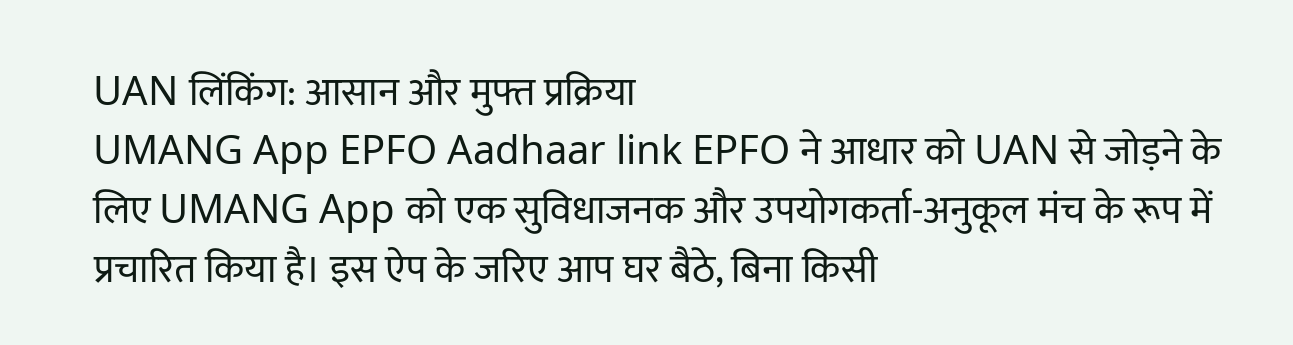UAN लिंकिंग: आसान और मुफ्त प्रक्रिया
UMANG App EPFO Aadhaar link EPFO ने आधार को UAN से जोड़ने के लिए UMANG App को एक सुविधाजनक और उपयोगकर्ता-अनुकूल मंच के रूप में प्रचारित किया है। इस ऐप के जरिए आप घर बैठे, बिना किसी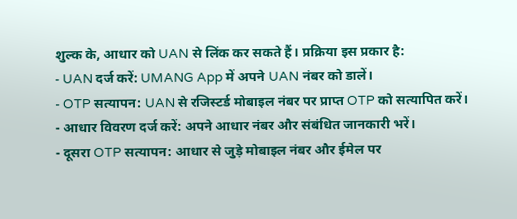शुल्क के, आधार को UAN से लिंक कर सकते हैं। प्रक्रिया इस प्रकार है:
- UAN दर्ज करें: UMANG App में अपने UAN नंबर को डालें।
- OTP सत्यापन: UAN से रजिस्टर्ड मोबाइल नंबर पर प्राप्त OTP को सत्यापित करें।
- आधार विवरण दर्ज करें: अपने आधार नंबर और संबंधित जानकारी भरें।
- दूसरा OTP सत्यापन: आधार से जुड़े मोबाइल नंबर और ईमेल पर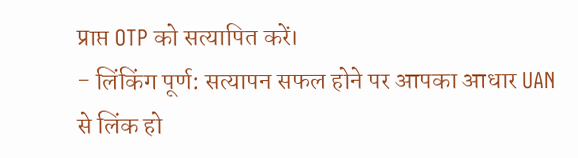प्राप्त OTP को सत्यापित करें।
- लिंकिंग पूर्ण: सत्यापन सफल होने पर आपका आधार UAN से लिंक हो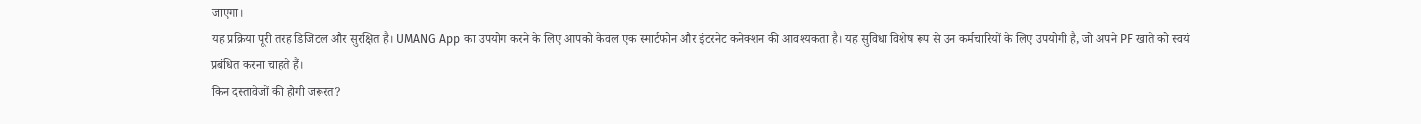जाएगा।
यह प्रक्रिया पूरी तरह डिजिटल और सुरक्षित है। UMANG App का उपयोग करने के लिए आपको केवल एक स्मार्टफोन और इंटरनेट कनेक्शन की आवश्यकता है। यह सुविधा विशेष रूप से उन कर्मचारियों के लिए उपयोगी है, जो अपने PF खाते को स्वयं प्रबंधित करना चाहते हैं।
किन दस्तावेजों की होगी जरूरत?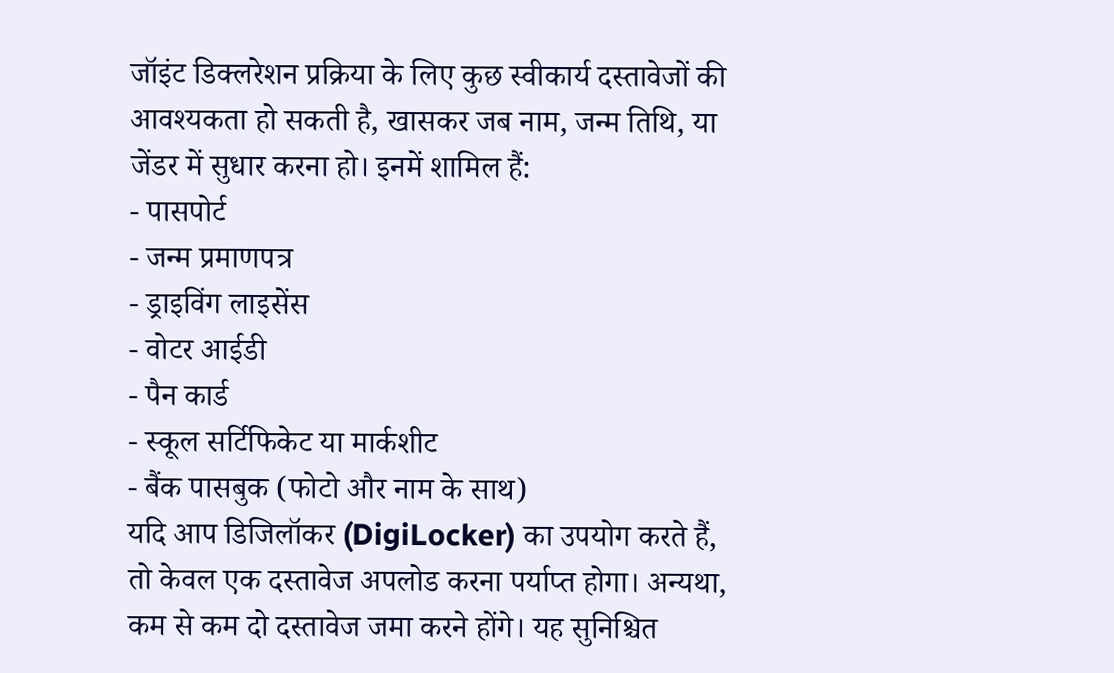जॉइंट डिक्लरेशन प्रक्रिया के लिए कुछ स्वीकार्य दस्तावेजों की आवश्यकता हो सकती है, खासकर जब नाम, जन्म तिथि, या जेंडर में सुधार करना हो। इनमें शामिल हैं:
- पासपोर्ट
- जन्म प्रमाणपत्र
- ड्राइविंग लाइसेंस
- वोटर आईडी
- पैन कार्ड
- स्कूल सर्टिफिकेट या मार्कशीट
- बैंक पासबुक (फोटो और नाम के साथ)
यदि आप डिजिलॉकर (DigiLocker) का उपयोग करते हैं, तो केवल एक दस्तावेज अपलोड करना पर्याप्त होगा। अन्यथा, कम से कम दो दस्तावेज जमा करने होंगे। यह सुनिश्चित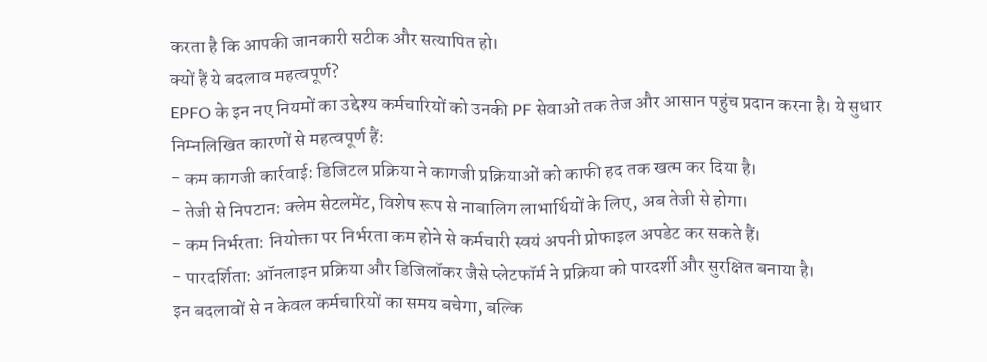करता है कि आपकी जानकारी सटीक और सत्यापित हो।
क्यों हैं ये बदलाव महत्वपूर्ण?
EPFO के इन नए नियमों का उद्देश्य कर्मचारियों को उनकी PF सेवाओं तक तेज और आसान पहुंच प्रदान करना है। ये सुधार निम्नलिखित कारणों से महत्वपूर्ण हैं:
- कम कागजी कार्रवाई: डिजिटल प्रक्रिया ने कागजी प्रक्रियाओं को काफी हद तक खत्म कर दिया है।
- तेजी से निपटान: क्लेम सेटलमेंट, विशेष रूप से नाबालिग लाभार्थियों के लिए, अब तेजी से होगा।
- कम निर्भरता: नियोक्ता पर निर्भरता कम होने से कर्मचारी स्वयं अपनी प्रोफाइल अपडेट कर सकते हैं।
- पारदर्शिता: ऑनलाइन प्रक्रिया और डिजिलॉकर जैसे प्लेटफॉर्म ने प्रक्रिया को पारदर्शी और सुरक्षित बनाया है।
इन बदलावों से न केवल कर्मचारियों का समय बचेगा, बल्कि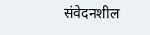संवेदनशील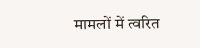मामलों में त्वरित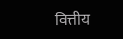वित्तीय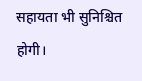सहायता भी सुनिश्चित होगी।